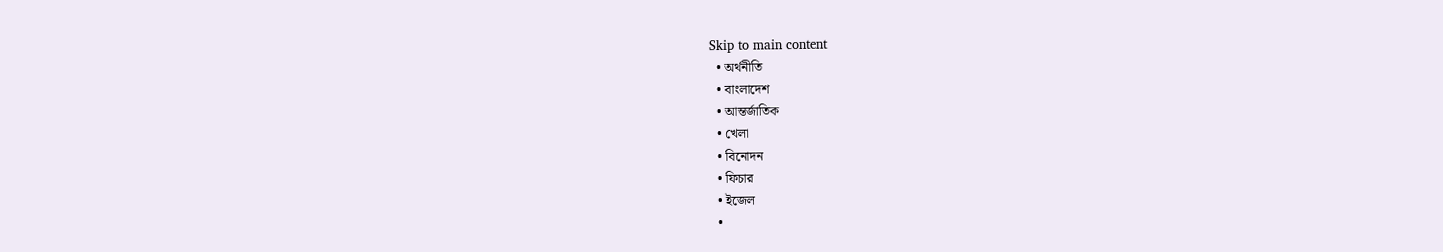Skip to main content
  • অর্থনীতি
  • বাংলাদেশ
  • আন্তর্জাতিক
  • খেলা
  • বিনোদন
  • ফিচার
  • ইজেল
  •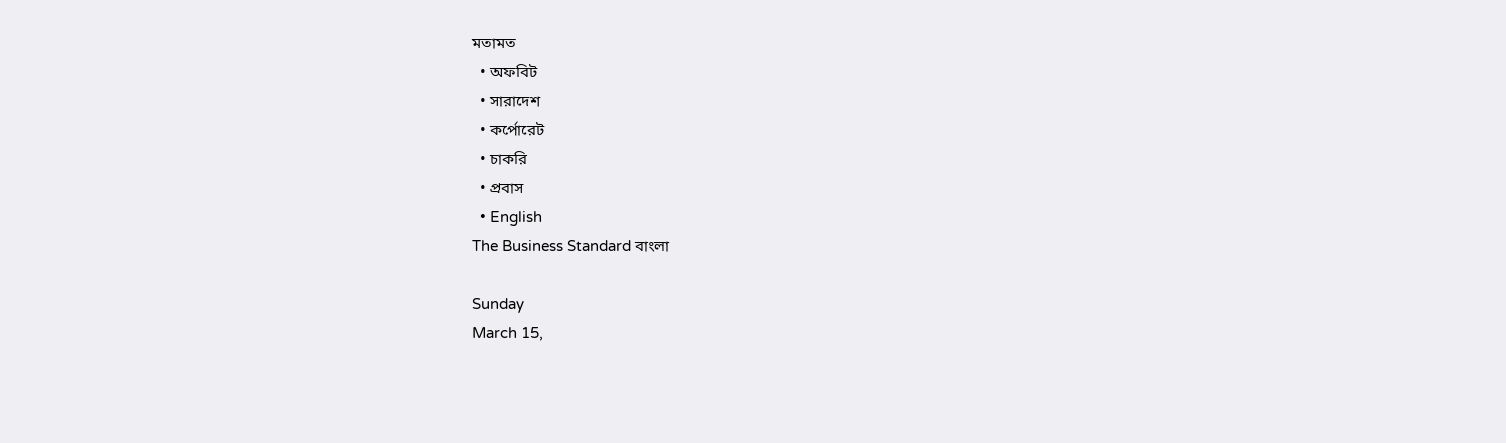মতামত
  • অফবিট
  • সারাদেশ
  • কর্পোরেট
  • চাকরি
  • প্রবাস
  • English
The Business Standard বাংলা

Sunday
March 15,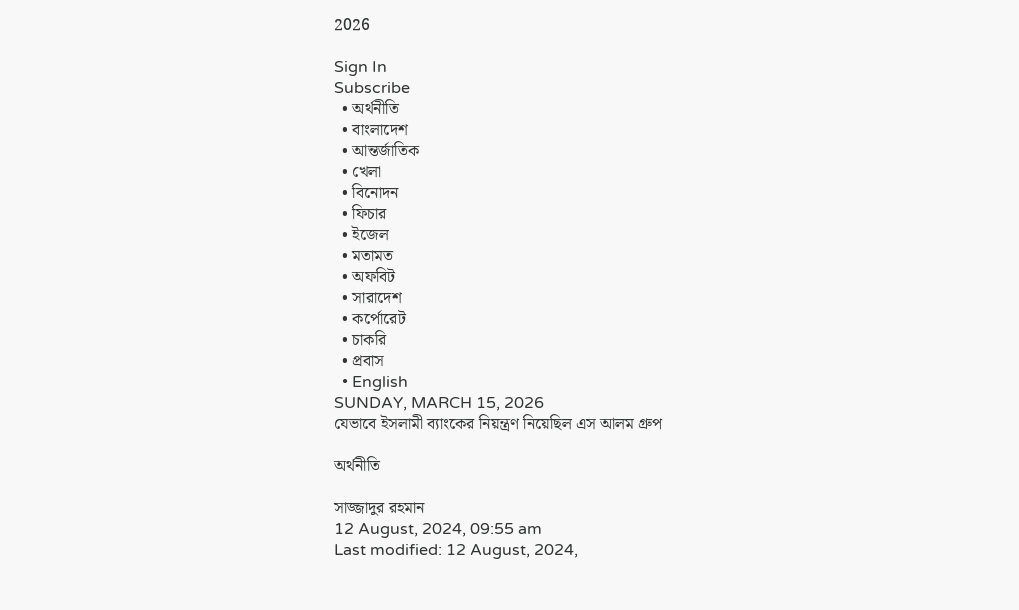2026

Sign In
Subscribe
  • অর্থনীতি
  • বাংলাদেশ
  • আন্তর্জাতিক
  • খেলা
  • বিনোদন
  • ফিচার
  • ইজেল
  • মতামত
  • অফবিট
  • সারাদেশ
  • কর্পোরেট
  • চাকরি
  • প্রবাস
  • English
SUNDAY, MARCH 15, 2026
যেভাবে ইসলামী ব্যাংকের নিয়ন্ত্রণ নিয়েছিল এস আলম গ্রুপ

অর্থনীতি

সাজ্জাদুর রহমান
12 August, 2024, 09:55 am
Last modified: 12 August, 2024,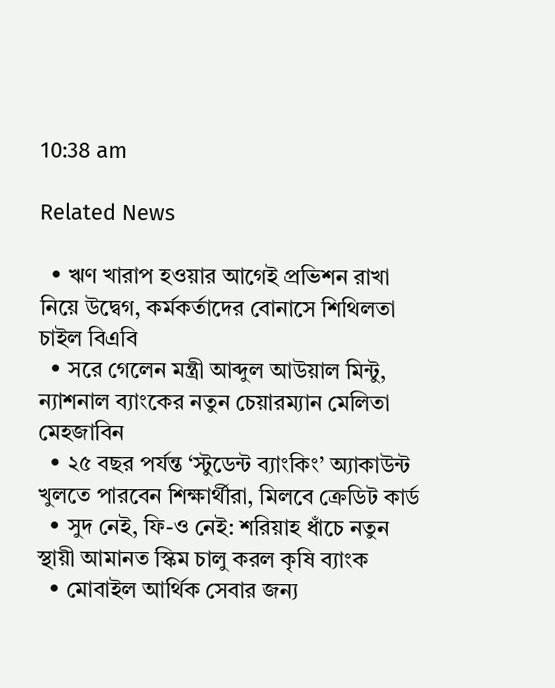10:38 am

Related News

  • ঋণ খারাপ হওয়ার আগেই প্রভিশন রাখা নিয়ে উদ্বেগ, কর্মকর্তাদের বোনাসে শিথিলতা চাইল বিএবি
  • সরে গেলেন মন্ত্রী আব্দুল আউয়াল মিন্টু, ন্যাশনাল ব্যাংকের নতুন চেয়ারম্যান মেলিতা মেহজাবিন
  • ২৫ বছর পর্যন্ত ‘স্টুডেন্ট ব্যাংকিং’ অ্যাকাউন্ট খুলতে পারবেন শিক্ষার্থীরা, মিলবে ক্রেডিট কার্ড
  • সুদ নেই, ফি-ও নেই: শরিয়াহ ধাঁচে নতুন স্থায়ী আমানত স্কিম চালু করল কৃষি ব্যাংক
  • মোবাইল আর্থিক সেবার জন্য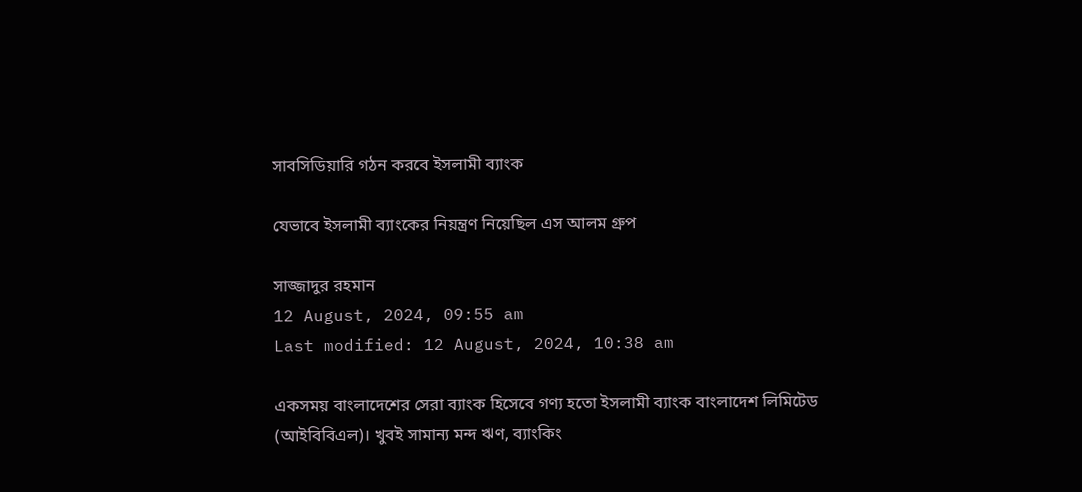সাবসিডিয়ারি গঠন করবে ইসলামী ব্যাংক

যেভাবে ইসলামী ব্যাংকের নিয়ন্ত্রণ নিয়েছিল এস আলম গ্রুপ

সাজ্জাদুর রহমান
12 August, 2024, 09:55 am
Last modified: 12 August, 2024, 10:38 am

একসময় বাংলাদেশের সেরা ব্যাংক হিসেবে গণ্য হতো ইসলামী ব্যাংক বাংলাদেশ লিমিটেড (আইবিবিএল)। খুবই সামান্য মন্দ ঋণ, ব্যাংকিং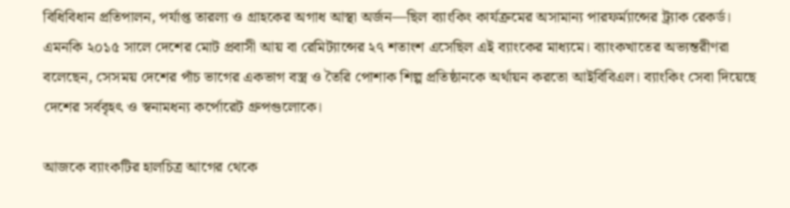বিধিবিধান প্রতিপালন, পর্যাপ্ত তারল্য ও গ্রাহকের অগাধ আস্থা অর্জন—ছিল ব্যাংকিং কার্যক্রমের অসামান্য পারফর্ম্যান্সের ট্র্যাক রেকর্ড। এমনকি ২০১৫ সালে দেশের মোট প্রবাসী আয় বা রেমিট্যান্সের ২৭ শতাংশ এসেছিল এই ব্যাংকের মাধ্যমে। ব্যাংকখাতের অভ্যন্তরীণরা বলেছেন, সেসময় দেশের পাঁচ ভাগের একভাগ বস্ত্র ও তৈরি পোশাক শিল্প প্রতিষ্ঠানকে অর্থায়ন করতো আইবিবিএল। ব্যাংকিং সেবা দিয়েছে দেশের সর্ববৃহৎ ও স্বনামধন্য কর্পোরেট গ্রুপগুলোকে।

আজকে ব্যাংকটির হালচিত্র আগের থেকে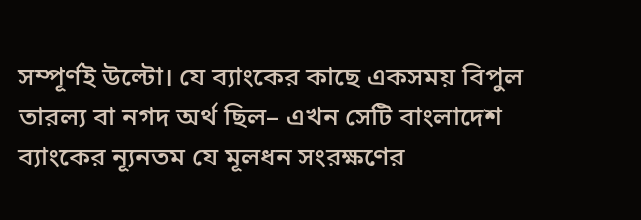সম্পূর্ণই উল্টো। যে ব্যাংকের কাছে একসময় বিপুল তারল্য বা নগদ অর্থ ছিল– এখন সেটি বাংলাদেশ ব্যাংকের ন্যূনতম যে মূলধন সংরক্ষণের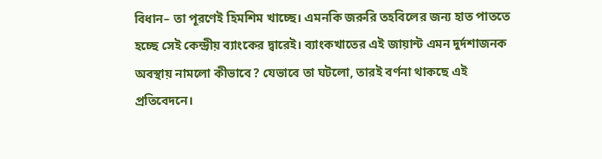বিধান– তা পূরণেই হিমশিম খাচ্ছে। এমনকি জরুরি তহবিলের জন্য হাত পাততে হচ্ছে সেই কেন্দ্রীয় ব্যাংকের দ্বারেই। ব্যাংকখাতের এই জায়ান্ট এমন দুর্দশাজনক অবস্থায় নামলো কীভাবে? যেভাবে তা ঘটলো, তারই বর্ণনা থাকছে এই প্রতিবেদনে।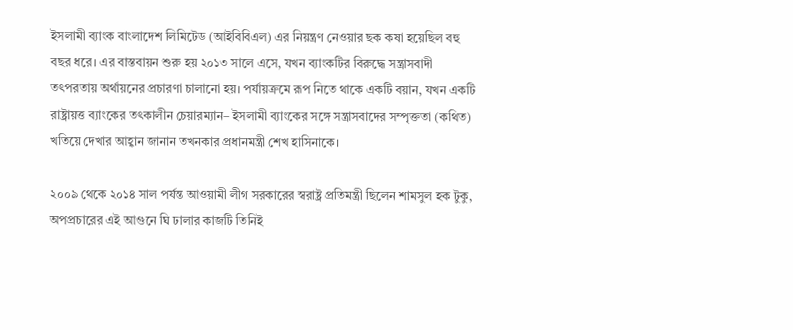ইসলামী ব্যাংক বাংলাদেশ লিমিটেড (আইবিবিএল) এর নিয়ন্ত্রণ নেওয়ার ছক কষা হয়েছিল বহু বছর ধরে। এর বাস্তবায়ন শুরু হয় ২০১৩ সালে এসে, যখন ব্যাংকটির বিরুদ্ধে সন্ত্রাসবাদী তৎপরতায় অর্থায়নের প্রচারণা চালানো হয়। পর্যায়ক্রমে রূপ নিতে থাকে একটি বয়ান, যখন একটি রাষ্ট্রায়ত্ত ব্যাংকের তৎকালীন চেয়ারম্যান– ইসলামী ব্যাংকের সঙ্গে সন্ত্রাসবাদের সম্পৃক্ততা (কথিত) খতিয়ে দেখার আহ্বান জানান তখনকার প্রধানমন্ত্রী শেখ হাসিনাকে।

২০০৯ থেকে ২০১৪ সাল পর্যন্ত আওয়ামী লীগ সরকারের স্বরাষ্ট্র প্রতিমন্ত্রী ছিলেন শামসুল হক টুকু, অপপ্রচারের এই আগুনে ঘি ঢালার কাজটি তিনিই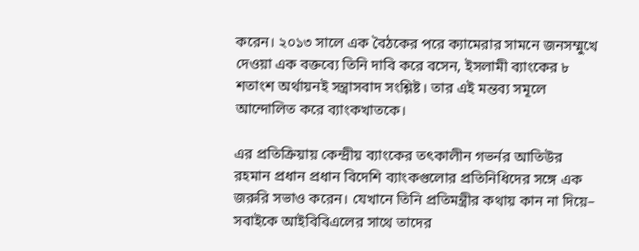করেন। ২০১৩ সালে এক বৈঠকের পরে ক্যামেরার সামনে জনসম্মুখে দেওয়া এক বক্তব্যে তিনি দাবি করে বসেন, ইসলামী ব্যাংকের ৮ শতাংশ অর্থায়নই সন্ত্রাসবাদ সংশ্লিষ্ট। তার এই মন্তব্য সমূলে আন্দোলিত করে ব্যাংকখাতকে।

এর প্রতিক্রিয়ায় কেন্দ্রীয় ব্যাংকের তৎকালীন গভর্নর আতিউর রহমান প্রধান প্রধান বিদেশি ব্যাংকগুলোর প্রতিনিধিদের সঙ্গে এক জরুরি সভাও করেন। যেখানে তিনি প্রতিমন্ত্রীর কথায় কান না দিয়ে– সবাইকে আইবিবিএলের সাথে তাদের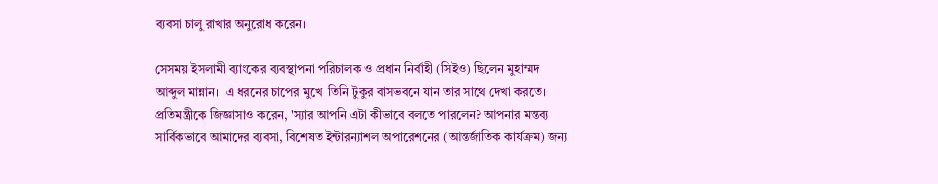ব্যবসা চালু রাখার অনুরোধ করেন।

সেসময় ইসলামী ব্যাংকের ব্যবস্থাপনা পরিচালক ও প্রধান নির্বাহী (সিইও) ছিলেন মুহাম্মদ আব্দুল মান্নান।  এ ধরনের চাপের মুখে  তিনি টুকুর বাসভবনে যান তার সাথে দেখা করতে। প্রতিমন্ত্রীকে জিজ্ঞাসাও করেন, 'স্যার আপনি এটা কীভাবে বলতে পারলেন? আপনার মন্তব্য সার্বিকভাবে আমাদের ব্যবসা, বিশেষত ইন্টারন্যাশল অপারেশনের (আন্তর্জাতিক কার্যক্রম) জন্য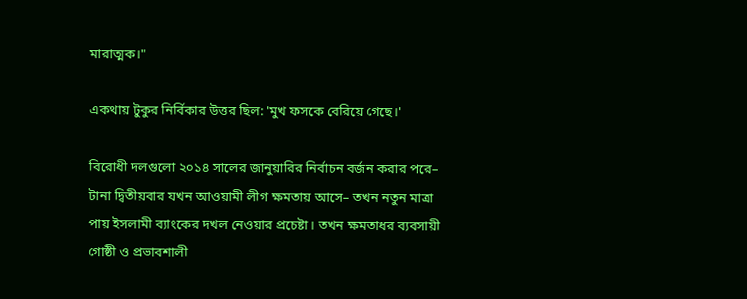মারাত্মক।"

একথায় টুকুর নির্বিকার উত্তর ছিল: 'মুখ ফসকে বেরিয়ে গেছে।'

বিরোধী দলগুলো ২০১৪ সালের জানুয়ারির নির্বাচন বর্জন করার পরে– টানা দ্বিতীয়বার যখন আওয়ামী লীগ ক্ষমতায় আসে– তখন নতুন মাত্রা পায় ইসলামী ব্যাংকের দখল নেওয়ার প্রচেষ্টা। তখন ক্ষমতাধর ব্যবসায়ী গোষ্ঠী ও প্রভাবশালী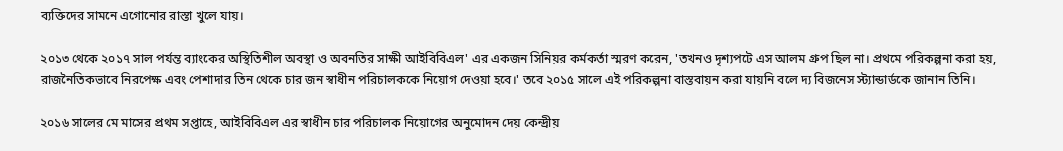ব্যক্তিদের সামনে এগোনোর রাস্তা খুলে যায়।

২০১৩ থেকে ২০১৭ সাল পর্যন্ত ব্যাংকের অস্থিতিশীল অবস্থা ও অবনতির সাক্ষী আইবিবিএল' এর একজন সিনিয়র কর্মকর্তা স্মরণ করেন, 'তখনও দৃশ্যপটে এস আলম গ্রুপ ছিল না। প্রথমে পরিকল্পনা করা হয়, রাজনৈতিকভাবে নিরপেক্ষ এবং পেশাদার তিন থেকে চার জন স্বাধীন পরিচালককে নিয়োগ দেওয়া হবে।' তবে ২০১৫ সালে এই পরিকল্পনা বাস্তবায়ন করা যায়নি বলে দ্য বিজনেস স্ট্যান্ডার্ডকে জানান তিনি।

২০১৬ সালের মে মাসের প্রথম সপ্তাহে, আইবিবিএল এর স্বাধীন চার পরিচালক নিয়োগের অনুমোদন দেয় কেন্দ্রীয়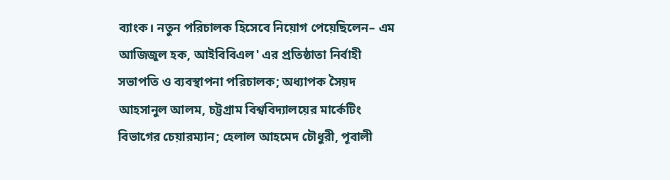ব্যাংক। নতুন পরিচালক হিসেবে নিয়োগ পেয়েছিলেন– এম আজিজুল হক, আইবিবিএল' এর প্রতিষ্ঠাতা নির্বাহী সভাপতি ও ব্যবস্থাপনা পরিচালক; অধ্যাপক সৈয়দ আহসানুল আলম, চট্টগ্রাম বিশ্ববিদ্যালয়ের মার্কেটিং বিভাগের চেয়ারম্যান; হেলাল আহমেদ চৌধুরী, পূবালী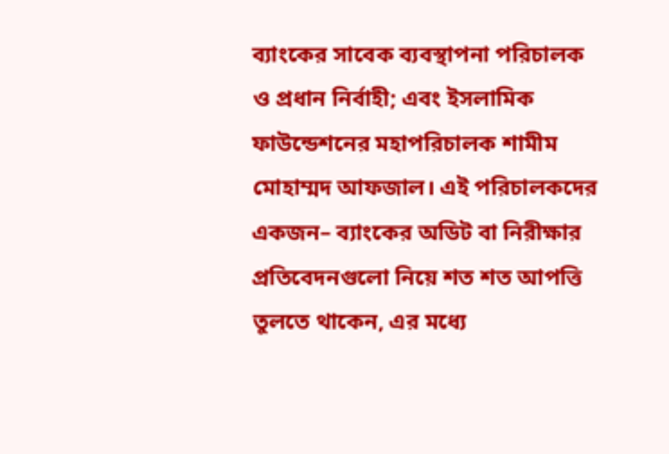ব্যাংকের সাবেক ব্যবস্থাপনা পরিচালক ও প্রধান নির্বাহী; এবং ইসলামিক ফাউন্ডেশনের মহাপরিচালক শামীম মোহাম্মদ আফজাল। এই পরিচালকদের একজন– ব্যাংকের অডিট বা নিরীক্ষার প্রতিবেদনগুলো নিয়ে শত শত আপত্তি তুলতে থাকেন, এর মধ্যে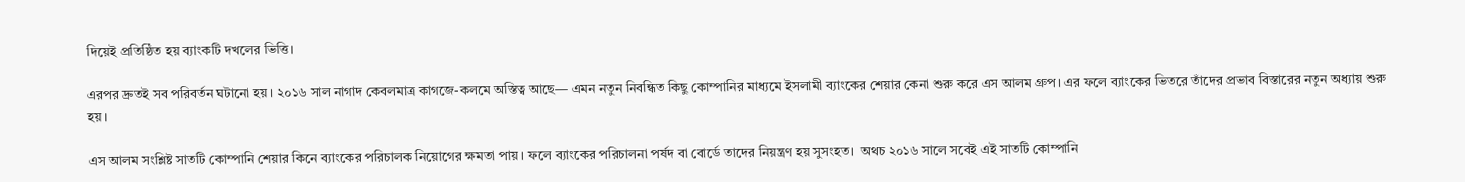দিয়েই প্রতিষ্ঠিত হয় ব্যাংকটি দখলের ভিত্তি।

এরপর দ্রুতই সব পরিবর্তন ঘটানো হয়। ২০১৬ সাল নাগাদ কেবলমাত্র কাগজে-কলমে অস্তিত্ব আছে— এমন নতুন নিবন্ধিত কিছু কোম্পানির মাধ্যমে ইসলামী ব্যাংকের শেয়ার কেনা শুরু করে এস আলম গ্রুপ। এর ফলে ব্যাংকের ভিতরে তাঁদের প্রভাব বিস্তারের নতুন অধ্যায় শুরু হয়।

এস আলম সংশ্লিষ্ট সাতটি কোম্পানি শেয়ার কিনে ব্যাংকের পরিচালক নিয়োগের ক্ষমতা পায়। ফলে ব্যাংকের পরিচালনা পর্ষদ বা বোর্ডে তাদের নিয়ন্ত্রণ হয় সুসংহত।  অথচ ২০১৬ সালে সবেই এই সাতটি কোম্পানি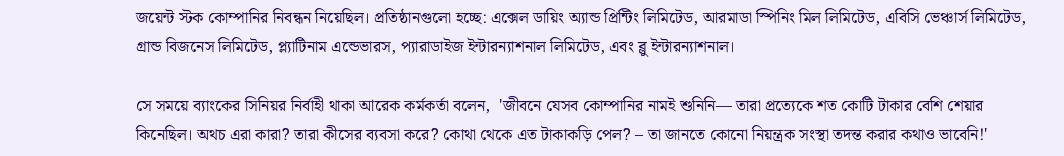জয়েন্ট স্টক কোম্পানির নিবন্ধন নিয়েছিল। প্রতিষ্ঠানগুলো হচ্ছে: এক্সেল ডায়িং অ্যান্ড প্রিন্টিং লিমিটেড, আরমাডা স্পিনিং মিল লিমিটেড, এবিসি ভেঞ্চার্স লিমিটেড, গ্রান্ড বিজনেস লিমিটেড, প্ল্যাটিনাম এন্ডেভারস, প্যারাডাইজ ইন্টারন্যাশনাল লিমিটেড, এবং ব্লু ইন্টারন্যাশনাল।

সে সময়ে ব্যাংকের সিনিয়র নির্বাহী থাকা আরেক কর্মকর্তা বলেন,  'জীবনে যেসব কোম্পানির নামই শুনিনি— তারা প্রত্যেকে শত কোটি টাকার বেশি শেয়ার কিনেছিল। অথচ এরা কারা? তারা কীসের ব্যবসা করে? কোথা থেকে এত টাকাকড়ি পেল? – তা জানতে কোনো নিয়ন্ত্রক সংস্থা তদন্ত করার কথাও ভাবেনি!'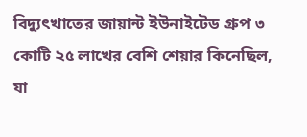বিদ্যুৎখাতের জায়ান্ট ইউনাইটেড গ্রুপ ৩ কোটি ২৫ লাখের বেশি শেয়ার কিনেছিল, যা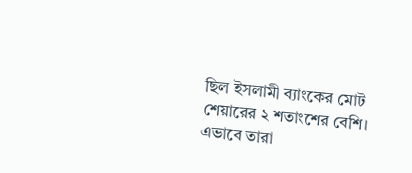ছিল ইসলামী ব্যাংকের মোট শেয়ারের ২ শতাংশের বেশি। এভাবে তারা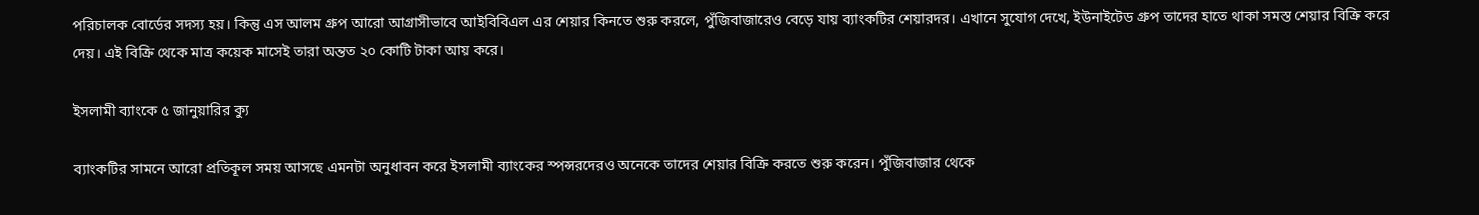পরিচালক বোর্ডের সদস্য হয়। কিন্তু এস আলম গ্রুপ আরো আগ্রাসীভাবে আইবিবিএল এর শেয়ার কিনতে শুরু করলে, পুঁজিবাজারেও বেড়ে যায় ব্যাংকটির শেয়ারদর। এখানে সুযোগ দেখে, ইউনাইটেড গ্রুপ তাদের হাতে থাকা সমস্ত শেয়ার বিক্রি করে দেয়। এই বিক্রি থেকে মাত্র কয়েক মাসেই তারা অন্তত ২০ কোটি টাকা আয় করে।

ইসলামী ব্যাংকে ৫ জানুয়ারির ক্যু

ব্যাংকটির সামনে আরো প্রতিকূল সময় আসছে এমনটা অনুধাবন করে ইসলামী ব্যাংকের স্পন্সরদেরও অনেকে তাদের শেয়ার বিক্রি করতে শুরু করেন। পুঁজিবাজার থেকে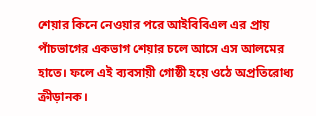শেয়ার কিনে নেওয়ার পরে আইবিবিএল এর প্রায় পাঁচভাগের একভাগ শেয়ার চলে আসে এস আলমের হাতে। ফলে এই ব্যবসায়ী গোষ্ঠী হয়ে ওঠে অপ্রতিরোধ্য ক্রীড়ানক।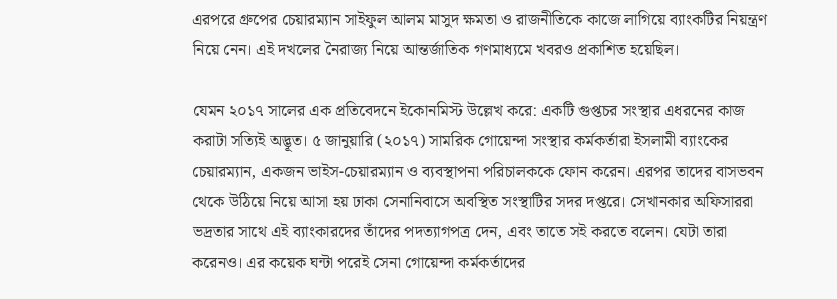এরপরে গ্রুপের চেয়ারম্যান সাইফুল আলম মাসুদ ক্ষমতা ও রাজনীতিকে কাজে লাগিয়ে ব্যাংকটির নিয়ন্ত্রণ নিয়ে নেন। এই দখলের নৈরাজ্য নিয়ে আন্তর্জাতিক গণমাধ্যমে খবরও প্রকাশিত হয়েছিল।

যেমন ২০১৭ সালের এক প্রতিবেদনে ইকোনমিস্ট উল্লেখ করে: একটি গুপ্তচর সংস্থার এধরনের কাজ করাটা সত্যিই অদ্ভূত। ৫ জানুয়ারি (২০১৭) সামরিক গোয়েন্দা সংস্থার কর্মকর্তারা ইসলামী ব্যাংকের চেয়ারম্যান, একজন ভাইস-চেয়ারম্যান ও ব্যবস্থাপনা পরিচালককে ফোন করেন। এরপর তাদের বাসভবন থেকে উঠিয়ে নিয়ে আসা হয় ঢাকা সেনানিবাসে অবস্থিত সংস্থাটির সদর দপ্তরে। সেখানকার অফিসাররা ভদ্রতার সাথে এই ব্যাংকারদের তাঁদের পদত্যাগপত্র দেন, এবং তাতে সই করতে বলেন। যেটা তারা করেনও। এর কয়েক ঘন্টা পরেই সেনা গোয়েন্দা কর্মকর্তাদের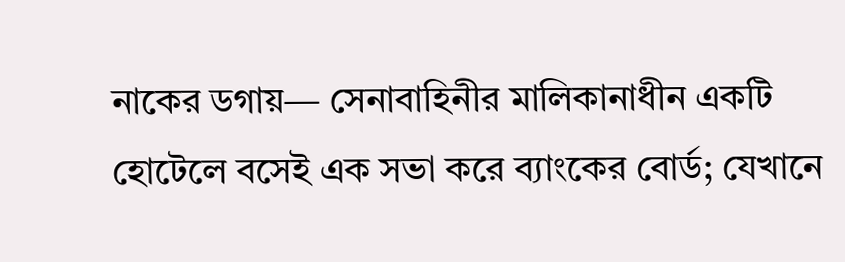নাকের ডগায়— সেনাবাহিনীর মালিকানাধীন একটি হোটেলে বসেই এক সভা করে ব্যাংকের বোর্ড; যেখানে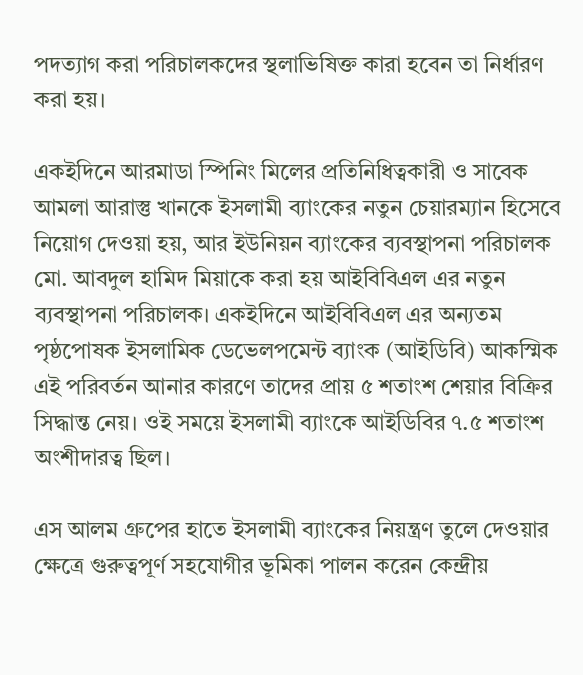পদত্যাগ করা পরিচালকদের স্থলাভিষিক্ত কারা হবেন তা নির্ধারণ করা হয়।

একইদিনে আরমাডা স্পিনিং মিলের প্রতিনিধিত্বকারী ও সাবেক আমলা আরাস্তু খানকে ইসলামী ব্যাংকের নতুন চেয়ারম্যান হিসেবে নিয়োগ দেওয়া হয়, আর ইউনিয়ন ব্যাংকের ব্যবস্থাপনা পরিচালক মো. আবদুল হামিদ মিয়াকে করা হয় আইবিবিএল এর নতুন ব্যবস্থাপনা পরিচালক। একইদিনে আইবিবিএল এর অন্যতম পৃষ্ঠপোষক ইসলামিক ডেভেলপমেন্ট ব্যাংক (আইডিবি) আকস্মিক এই পরিবর্তন আনার কারণে তাদের প্রায় ৫ শতাংশ শেয়ার বিক্রির সিদ্ধান্ত নেয়। ওই সময়ে ইসলামী ব্যাংকে আইডিবির ৭.৫ শতাংশ অংশীদারত্ব ছিল।

এস আলম গ্রুপের হাতে ইসলামী ব্যাংকের নিয়ন্ত্রণ তুলে দেওয়ার ক্ষেত্রে গুরুত্বপূর্ণ সহযোগীর ভূমিকা পালন করেন কেন্দ্রীয়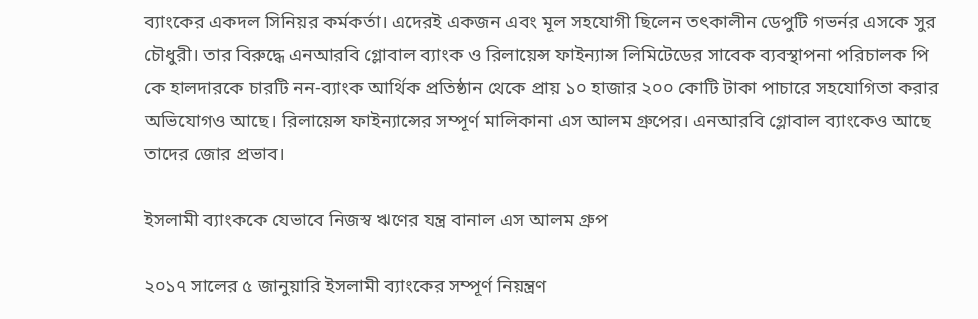ব্যাংকের একদল সিনিয়র কর্মকর্তা। এদেরই একজন এবং মূল সহযোগী ছিলেন তৎকালীন ডেপুটি গভর্নর এসকে সুর চৌধুরী। তার বিরুদ্ধে এনআরবি গ্লোবাল ব্যাংক ও রিলায়েন্স ফাইন্যান্স লিমিটেডের সাবেক ব্যবস্থাপনা পরিচালক পি কে হালদারকে চারটি নন-ব্যাংক আর্থিক প্রতিষ্ঠান থেকে প্রায় ১০ হাজার ২০০ কোটি টাকা পাচারে সহযোগিতা করার অভিযোগও আছে। রিলায়েন্স ফাইন্যান্সের সম্পূর্ণ মালিকানা এস আলম গ্রুপের। এনআরবি গ্লোবাল ব্যাংকেও আছে তাদের জোর প্রভাব।

ইসলামী ব্যাংককে যেভাবে নিজস্ব ঋণের যন্ত্র বানাল এস আলম গ্রুপ

২০১৭ সালের ৫ জানুয়ারি ইসলামী ব্যাংকের সম্পূর্ণ নিয়ন্ত্রণ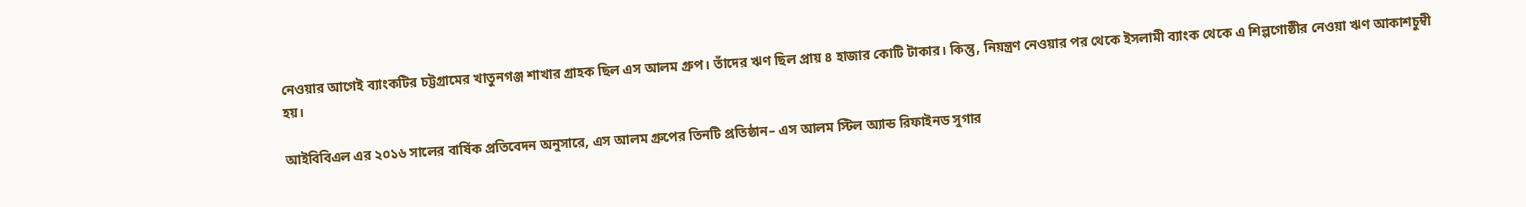নেওয়ার আগেই ব্যাংকটির চট্টগ্রামের খাতুনগঞ্জ শাখার গ্রাহক ছিল এস আলম গ্রুপ। তাঁদের ঋণ ছিল প্রায় ৪ হাজার কোটি টাকার। কিন্তু, নিয়ন্ত্রণ নেওয়ার পর থেকে ইসলামী ব্যাংক থেকে এ শিল্পগোষ্ঠীর নেওয়া ঋণ আকাশচুম্বী হয়।

আইবিবিএল এর ২০১৬ সালের বার্ষিক প্রতিবেদন অনুসারে, এস আলম গ্রুপের তিনটি প্রতিষ্ঠান– এস আলম স্টিল অ্যান্ড রিফাইনড সুগার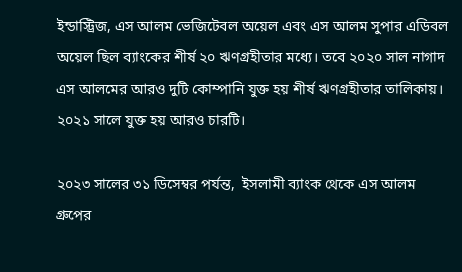ইন্ডাস্ট্রিজ, এস আলম ভেজিটেবল অয়েল এবং এস আলম সুপার এডিবল অয়েল ছিল ব্যাংকের শীর্ষ ২০ ঋণগ্রহীতার মধ্যে। তবে ২০২০ সাল নাগাদ এস আলমের আরও দুটি কোম্পানি যুক্ত হয় শীর্ষ ঋণগ্রহীতার তালিকায়। ২০২১ সালে যুক্ত হয় আরও চারটি।

২০২৩ সালের ৩১ ডিসেম্বর পর্যন্ত,  ইসলামী ব্যাংক থেকে এস আলম গ্রুপের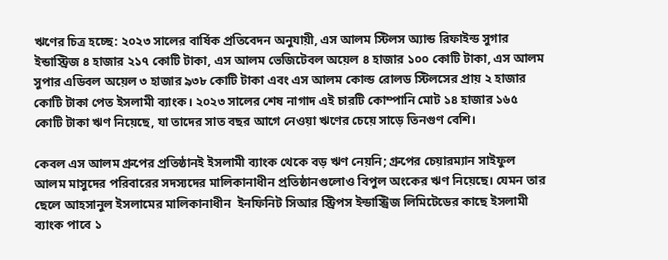ঋণের চিত্র হচ্ছে: ২০২৩ সালের বার্ষিক প্রতিবেদন অনুযায়ী, এস আলম স্টিলস অ্যান্ড রিফাইন্ড সুগার ইন্ডাস্ট্রিজ ৪ হাজার ২১৭ কোটি টাকা, এস আলম ভেজিটেবল অয়েল ৪ হাজার ১০০ কোটি টাকা, এস আলম সুপার এডিবল অয়েল ৩ হাজার ৯৩৮ কোটি টাকা এবং এস আলম কোল্ড রোলড স্টিলসের প্রায় ২ হাজার কোটি টাকা পেত ইসলামী ব্যাংক। ২০২৩ সালের শেষ নাগাদ এই চারটি কোম্পানি মোট ১৪ হাজার ১৬৫ কোটি টাকা ঋণ নিয়েছে, যা তাদের সাত বছর আগে নেওয়া ঋণের চেয়ে সাড়ে তিনগুণ বেশি।

কেবল এস আলম গ্রুপের প্রতিষ্ঠানই ইসলামী ব্যাংক থেকে বড় ঋণ নেয়নি; গ্রুপের চেয়ারম্যান সাইফুল আলম মাসুদের পরিবারের সদস্যদের মালিকানাধীন প্রতিষ্ঠানগুলোও বিপুল অংকের ঋণ নিয়েছে। যেমন তার ছেলে আহসানুল ইসলামের মালিকানাধীন  ইনফিনিট সিআর স্ট্রিপস ইন্ডাস্ট্রিজ লিমিটেডের কাছে ইসলামী ব্যাংক পাবে ১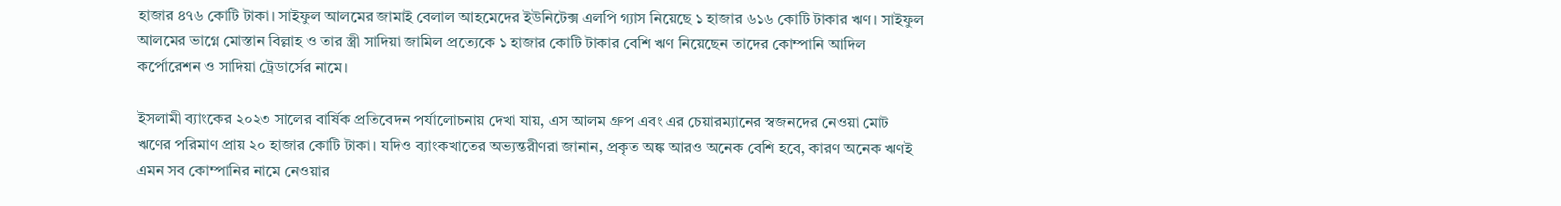হাজার ৪৭৬ কোটি টাকা। সাইফুল আলমের জামাই বেলাল আহমেদের ইউনিটেক্স এলপি গ্যাস নিয়েছে ১ হাজার ৬১৬ কোটি টাকার ঋণ। সাইফুল আলমের ভাগ্নে মোস্তান বিল্লাহ ও তার স্ত্রী সাদিয়া জামিল প্রত্যেকে ১ হাজার কোটি টাকার বেশি ঋণ নিয়েছেন তাদের কোম্পানি আদিল কর্পোরেশন ও সাদিয়া ট্রেডার্সের নামে।

ইসলামী ব্যাংকের ২০২৩ সালের বার্ষিক প্রতিবেদন পর্যালোচনায় দেখা যায়, এস আলম গ্রুপ এবং এর চেয়ারম্যানের স্বজনদের নেওয়া মোট ঋণের পরিমাণ প্রায় ২০ হাজার কোটি টাকা। যদিও ব্যাংকখাতের অভ্যন্তরীণরা জানান, প্রকৃত অঙ্ক আরও অনেক বেশি হবে, কারণ অনেক ঋণই এমন সব কোম্পানির নামে নেওয়ার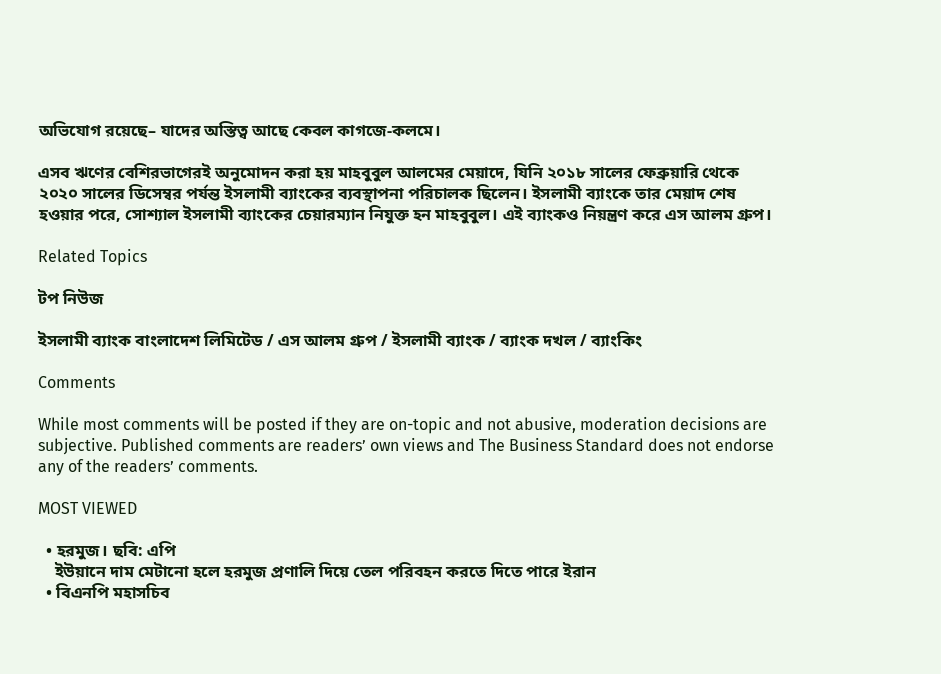অভিযোগ রয়েছে– যাদের অস্তিত্ব আছে কেবল কাগজে-কলমে।

এসব ঋণের বেশিরভাগেরই অনুমোদন করা হয় মাহবুবুল আলমের মেয়াদে, যিনি ২০১৮ সালের ফেব্রুয়ারি থেকে ২০২০ সালের ডিসেম্বর পর্যন্ত ইসলামী ব্যাংকের ব্যবস্থাপনা পরিচালক ছিলেন। ইসলামী ব্যাংকে তার মেয়াদ শেষ হওয়ার পরে, সোশ্যাল ইসলামী ব্যাংকের চেয়ারম্যান নিযুক্ত হন মাহবুবুল। এই ব্যাংকও নিয়ন্ত্রণ করে এস আলম গ্রুপ।

Related Topics

টপ নিউজ

ইসলামী ব্যাংক বাংলাদেশ লিমিটেড / এস আলম গ্রুপ / ইসলামী ব্যাংক / ব্যাংক দখল / ব্যাংকিং

Comments

While most comments will be posted if they are on-topic and not abusive, moderation decisions are subjective. Published comments are readers’ own views and The Business Standard does not endorse any of the readers’ comments.

MOST VIEWED

  • হরমুজ। ছবি: এপি
    ইউয়ানে দাম মেটানো হলে হরমুজ প্রণালি দিয়ে তেল পরিবহন করতে দিতে পারে ইরান
  • বিএনপি মহাসচিব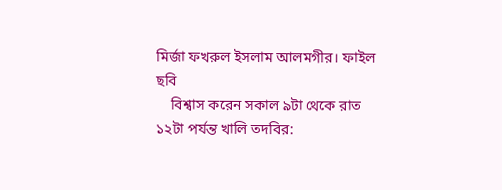মির্জা ফখরুল ইসলাম আলমগীর। ফাইল ছবি
    বিশ্বাস করেন সকাল ৯টা থেকে রাত ১২টা পর্যন্ত খালি তদবির: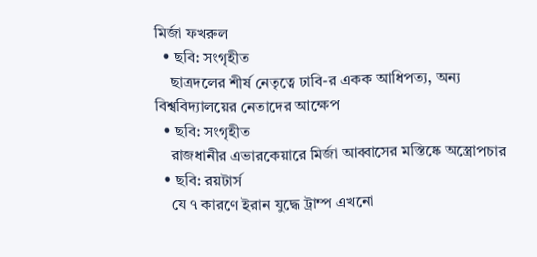মির্জা ফখরুল
  • ছবি: সংগৃহীত
    ছাত্রদলের শীর্ষ নেতৃত্বে ঢাবি-র একক আধিপত্য, অন্য বিশ্ববিদ্যালয়ের নেতাদের আক্ষেপ
  • ছবি: সংগৃহীত
    রাজধানীর এভারকেয়ারে মির্জা আব্বাসের মস্তিষ্কে অস্ত্রোপচার
  • ছবি: রয়টার্স
    যে ৭ কারণে ইরান যুদ্ধে ট্রাম্প এখনো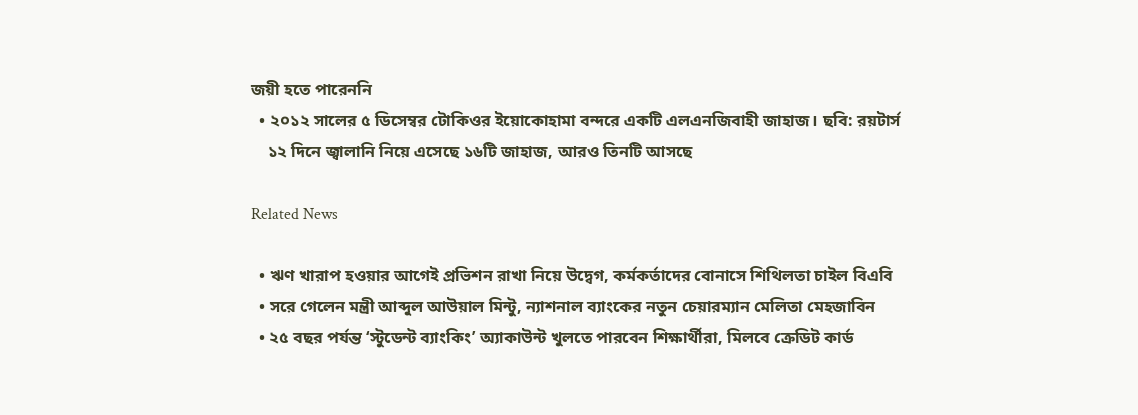জয়ী হতে পারেননি
  • ২০১২ সালের ৫ ডিসেম্বর টোকিওর ইয়োকোহামা বন্দরে একটি এলএনজিবাহী জাহাজ। ছবি: রয়টার্স
    ১২ দিনে জ্বালানি নিয়ে এসেছে ১৬টি জাহাজ, আরও তিনটি আসছে

Related News

  • ঋণ খারাপ হওয়ার আগেই প্রভিশন রাখা নিয়ে উদ্বেগ, কর্মকর্তাদের বোনাসে শিথিলতা চাইল বিএবি
  • সরে গেলেন মন্ত্রী আব্দুল আউয়াল মিন্টু, ন্যাশনাল ব্যাংকের নতুন চেয়ারম্যান মেলিতা মেহজাবিন
  • ২৫ বছর পর্যন্ত ‘স্টুডেন্ট ব্যাংকিং’ অ্যাকাউন্ট খুলতে পারবেন শিক্ষার্থীরা, মিলবে ক্রেডিট কার্ড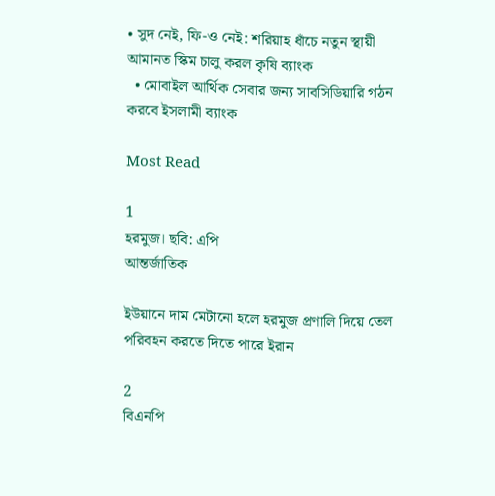• সুদ নেই, ফি-ও নেই: শরিয়াহ ধাঁচে নতুন স্থায়ী আমানত স্কিম চালু করল কৃষি ব্যাংক
  • মোবাইল আর্থিক সেবার জন্য সাবসিডিয়ারি গঠন করবে ইসলামী ব্যাংক

Most Read

1
হরমুজ। ছবি: এপি
আন্তর্জাতিক

ইউয়ানে দাম মেটানো হলে হরমুজ প্রণালি দিয়ে তেল পরিবহন করতে দিতে পারে ইরান

2
বিএনপি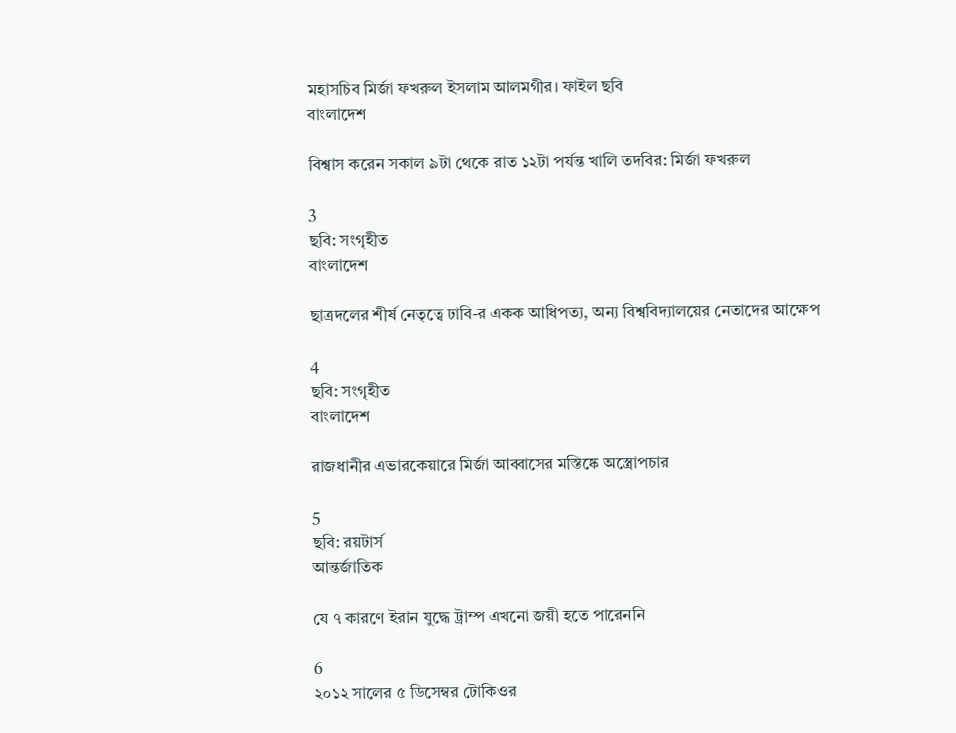মহাসচিব মির্জা ফখরুল ইসলাম আলমগীর। ফাইল ছবি
বাংলাদেশ

বিশ্বাস করেন সকাল ৯টা থেকে রাত ১২টা পর্যন্ত খালি তদবির: মির্জা ফখরুল

3
ছবি: সংগৃহীত
বাংলাদেশ

ছাত্রদলের শীর্ষ নেতৃত্বে ঢাবি-র একক আধিপত্য, অন্য বিশ্ববিদ্যালয়ের নেতাদের আক্ষেপ

4
ছবি: সংগৃহীত
বাংলাদেশ

রাজধানীর এভারকেয়ারে মির্জা আব্বাসের মস্তিষ্কে অস্ত্রোপচার

5
ছবি: রয়টার্স
আন্তর্জাতিক

যে ৭ কারণে ইরান যুদ্ধে ট্রাম্প এখনো জয়ী হতে পারেননি

6
২০১২ সালের ৫ ডিসেম্বর টোকিওর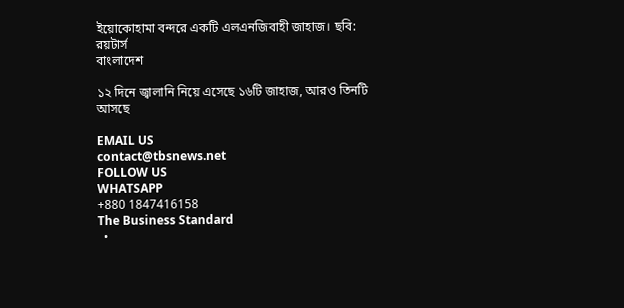ইয়োকোহামা বন্দরে একটি এলএনজিবাহী জাহাজ। ছবি: রয়টার্স
বাংলাদেশ

১২ দিনে জ্বালানি নিয়ে এসেছে ১৬টি জাহাজ, আরও তিনটি আসছে

EMAIL US
contact@tbsnews.net
FOLLOW US
WHATSAPP
+880 1847416158
The Business Standard
  •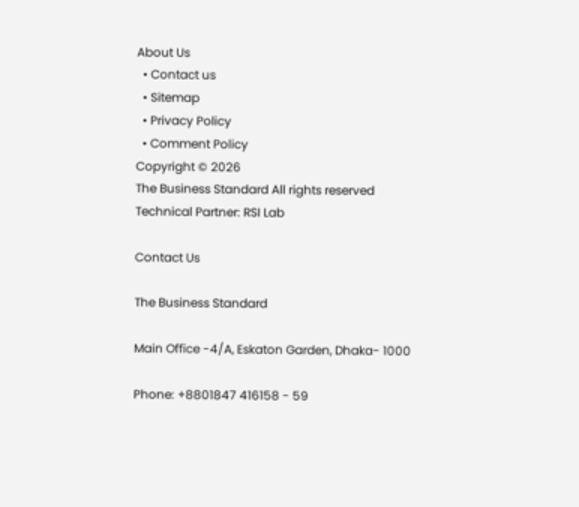About Us
  • Contact us
  • Sitemap
  • Privacy Policy
  • Comment Policy
Copyright © 2026
The Business Standard All rights reserved
Technical Partner: RSI Lab

Contact Us

The Business Standard

Main Office -4/A, Eskaton Garden, Dhaka- 1000

Phone: +8801847 416158 - 59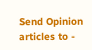Send Opinion articles to -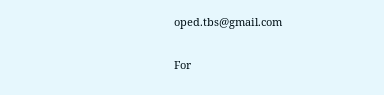oped.tbs@gmail.com

For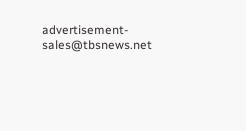advertisement- sales@tbsnews.net